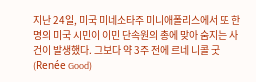지난 24일, 미국 미네소타주 미니애폴리스에서 또 한 명의 미국 시민이 이민 단속원의 총에 맞아 숨지는 사건이 발생했다. 그보다 약 3주 전에 르네 니콜 굿(Renée Good)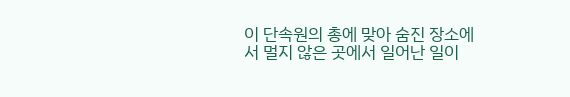이 단속원의 총에 맞아 숨진 장소에서 멀지 않은 곳에서 일어난 일이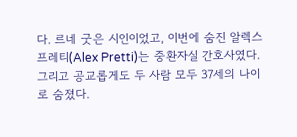다. 르네 굿은 시인이었고, 이번에 숨진 알렉스 프레티(Alex Pretti)는 중환자실 간호사였다. 그리고 공교롭게도 두 사람 모두 37세의 나이로 숨졌다.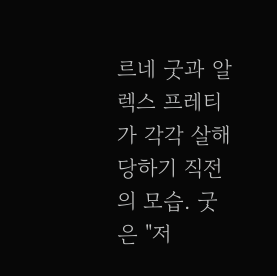르네 굿과 알렉스 프레티가 각각 살해당하기 직전의 모습. 굿은 "저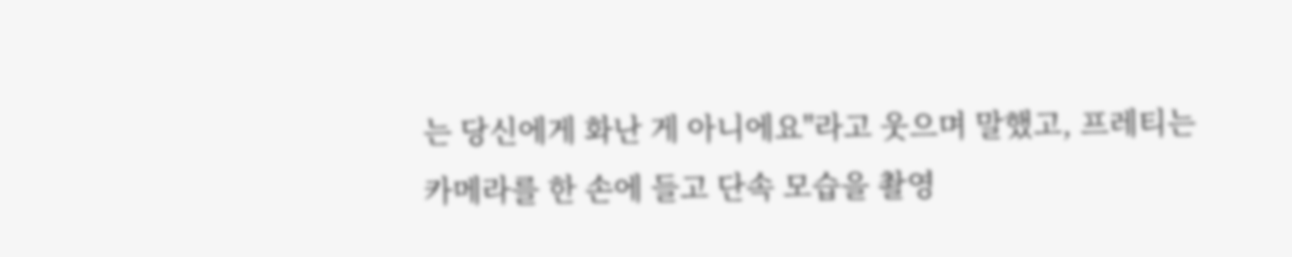는 당신에게 화난 게 아니에요"라고 웃으며 말했고, 프레티는 카메라를 한 손에 들고 단속 모습을 촬영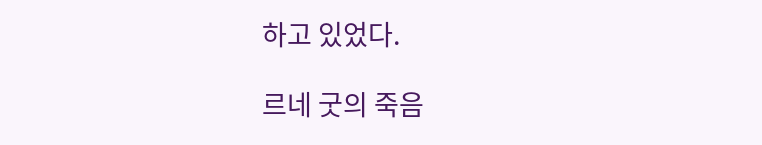하고 있었다.

르네 굿의 죽음